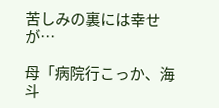苦しみの裏には幸せが…

母「病院行こっか、海斗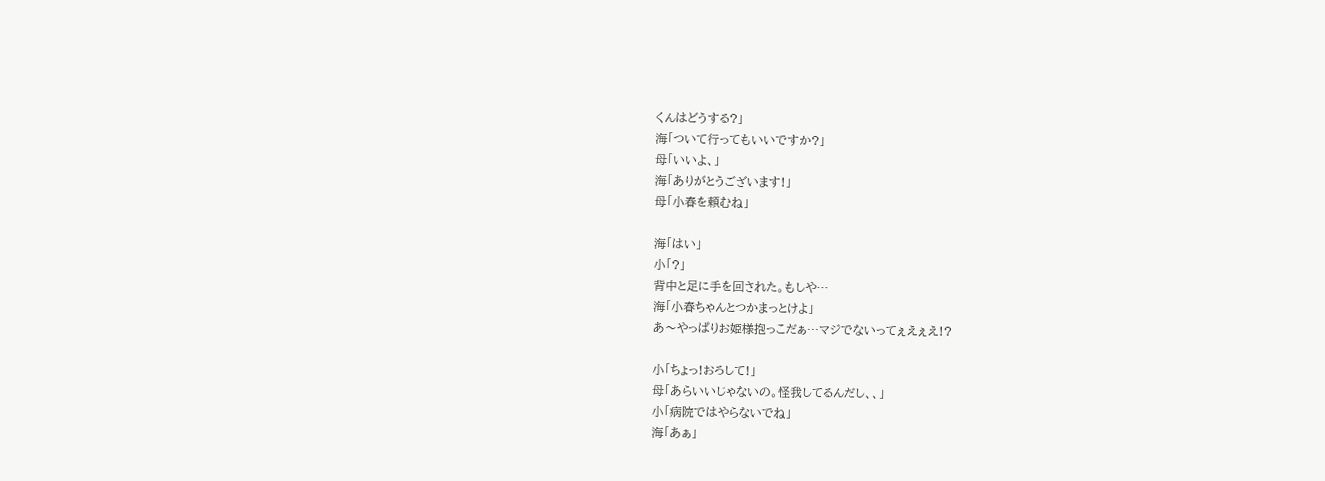くんはどうする?」
海「ついて行ってもいいですか?」
母「いいよ、」
海「ありがとうございます!」
母「小春を頼むね」

海「はい」
小「?」
背中と足に手を回された。もしや…
海「小春ちゃんとつかまっとけよ」
あ〜やっぱりお姫様抱っこだぁ…マジでないってぇえぇえ!?

小「ちょっ!おろして!」
母「あらいいじゃないの。怪我してるんだし、、」
小「病院ではやらないでね」
海「あぁ」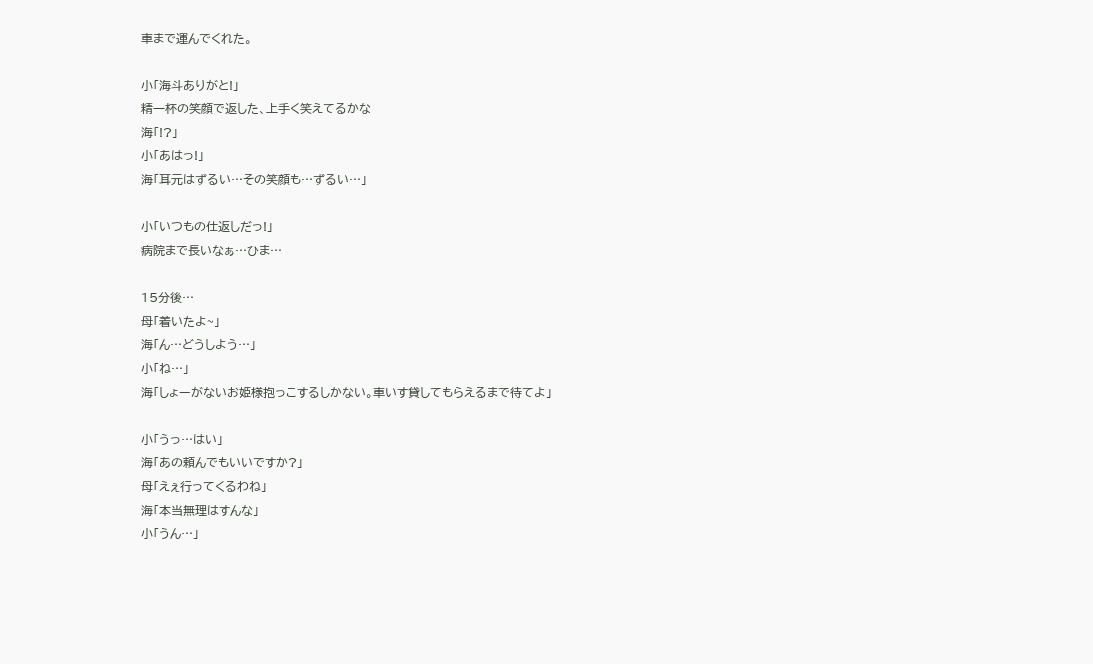車まで運んでくれた。

小「海斗ありがと!」
精一杯の笑顔で返した、上手く笑えてるかな
海「!?」
小「あはっ!」
海「耳元はずるい…その笑顔も…ずるい…」

小「いつもの仕返しだっ!」
病院まで長いなぁ…ひま…

15分後…
母「着いたよ~」
海「ん…どうしよう…」
小「ね…」
海「しょーがないお姫様抱っこするしかない。車いす貸してもらえるまで待てよ」

小「うっ…はい」
海「あの頼んでもいいですか?」
母「えぇ行ってくるわね」
海「本当無理はすんな」
小「うん…」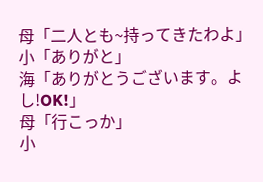母「二人とも~持ってきたわよ」
小「ありがと」
海「ありがとうございます。よし!OK!」
母「行こっか」
小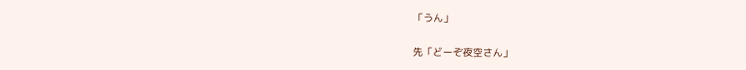「うん」

先「どーぞ夜空さん」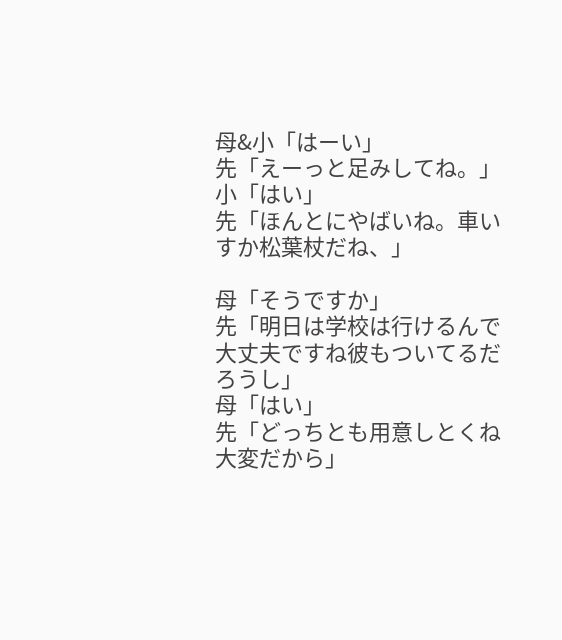母&小「はーい」
先「えーっと足みしてね。」
小「はい」
先「ほんとにやばいね。車いすか松葉杖だね、」

母「そうですか」
先「明日は学校は行けるんで大丈夫ですね彼もついてるだろうし」
母「はい」
先「どっちとも用意しとくね大変だから」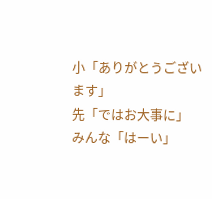小「ありがとうございます」
先「ではお大事に」
みんな「はーい」